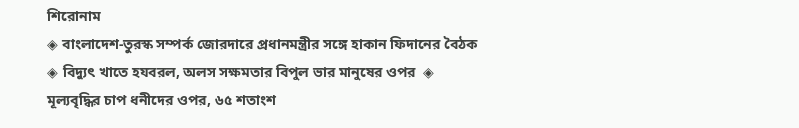শিরোনাম
◈ বাংলাদেশ-তুরস্ক সম্পর্ক জোরদারে প্রধানমন্ত্রীর সঙ্গে হাকান ফিদানের বৈঠক ◈ বিদ্যুৎ খাতে হযবরল, অলস সক্ষমতার বিপুল ভার মানুষের ওপর  ◈ মূল্যবৃদ্ধির চাপ ধনীদের ওপর, ৬৫ শতাংশ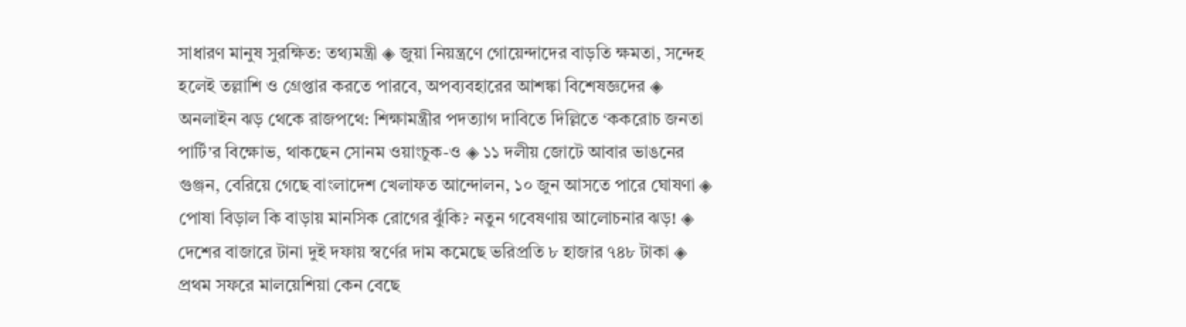সাধারণ মানুষ সুরক্ষিত: তথ্যমন্ত্রী ◈ জুয়া নিয়ন্ত্রণে গোয়েন্দাদের বাড়তি ক্ষমতা, সন্দেহ হলেই তল্লাশি ও গ্রেপ্তার করতে পারবে, অপব্যবহারের আশঙ্কা বিশেষজ্ঞদের ◈ অনলাইন ঝড় থেকে রাজপথে: শিক্ষামন্ত্রীর পদত্যাগ দাবিতে দিল্লিতে ‘ককরোচ জনতা পার্টি’র বিক্ষোভ, থাকছেন সোনম ওয়াংচুক-ও ◈ ১১ দলীয় জোটে আবার ভাঙনের গুঞ্জন, বেরিয়ে গেছে বাংলাদেশ খেলাফত আন্দোলন, ১০ জুন আসতে পারে ঘোষণা ◈ পোষা বিড়াল কি বাড়ায় মানসিক রোগের ঝুঁকি? নতুন গবেষণায় আলোচনার ঝড়! ◈ দেশের বাজারে টানা দুই দফায় স্বর্ণের দাম কমেছে ভরিপ্রতি ৮ হাজার ৭৪৮ টাকা ◈ প্রথম সফরে মালয়েশিয়া কেন বেছে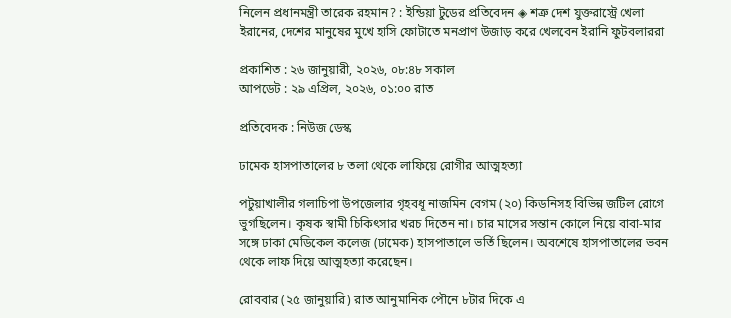নিলেন প্রধানমন্ত্রী তারেক রহমান? : ইন্ডিয়া টুডের প্রতিবেদন ◈ শত্রু দেশ যুক্তরা‌স্ট্রে খেলা ইরা‌নের, দেশের মানুষের মুখে হাসি ফোটা‌তে মনপ্রাণ উজাড় ক‌রে খেল‌বেন ইরানি ফুটবলাররা

প্রকাশিত : ২৬ জানুয়ারী, ২০২৬, ০৮:৪৮ সকাল
আপডেট : ২৯ এপ্রিল, ২০২৬, ০১:০০ রাত

প্রতিবেদক : নিউজ ডেস্ক

ঢামেক হাসপাতালের ৮ তলা থেকে লাফিয়ে রোগীর আত্মহত্যা

পটুয়াখালীর গলাচিপা উপজেলার গৃহবধূ নাজমিন বেগম (২০) কিডনিসহ বিভিন্ন জটিল রোগে ভুগছিলেন। কৃষক স্বামী চিকিৎসার খরচ দিতেন না। চার মাসের সন্তান কোলে নিয়ে বাবা-মার সঙ্গে ঢাকা মেডিকেল কলেজ (ঢামেক) হাসপাতালে ভর্তি ছিলেন। অবশেষে হাসপাতালের ভবন থেকে লাফ দিয়ে আত্মহত্যা করেছেন।

রোববার (২৫ জানুয়ারি) রাত আনুমানিক পৌনে ৮টার দিকে এ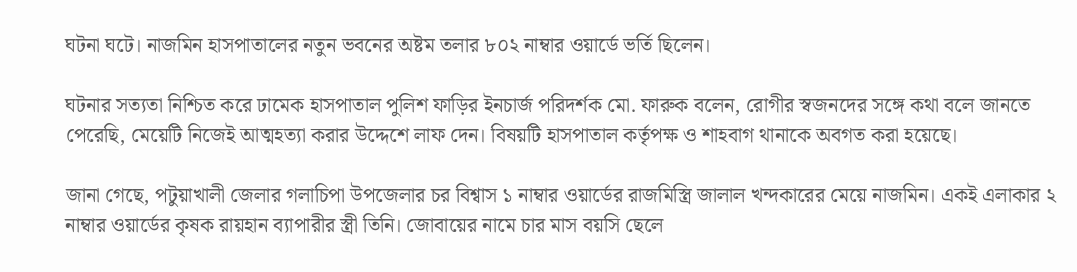ঘটনা ঘটে। নাজমিন হাসপাতালের নতুন ভবনের অষ্টম তলার ৮০২ নাম্বার ওয়ার্ডে ভর্তি ছিলেন।

ঘটনার সত্যতা নিশ্চিত করে ঢামেক হাসপাতাল পুলিশ ফাড়ির ইনচার্জ পরিদর্শক মো. ফারুক বলেন, রোগীর স্বজনদের সঙ্গে কথা বলে জানতে পেরেছি, মেয়েটি নিজেই আত্মহত্যা করার উদ্দেশে লাফ দেন। বিষয়টি হাসপাতাল কর্তৃপক্ষ ও শাহবাগ থানাকে অবগত করা হয়েছে।

জানা গেছে, পটুয়াখালী জেলার গলাচিপা উপজেলার চর বিশ্বাস ১ নাম্বার ওয়ার্ডের রাজমিস্ত্রি জালাল খন্দকারের মেয়ে নাজমিন। একই এলাকার ২ নাম্বার ওয়ার্ডের কৃষক রায়হান ব্যাপারীর স্ত্রী তিনি। জোবায়ের নামে চার মাস বয়সি ছেলে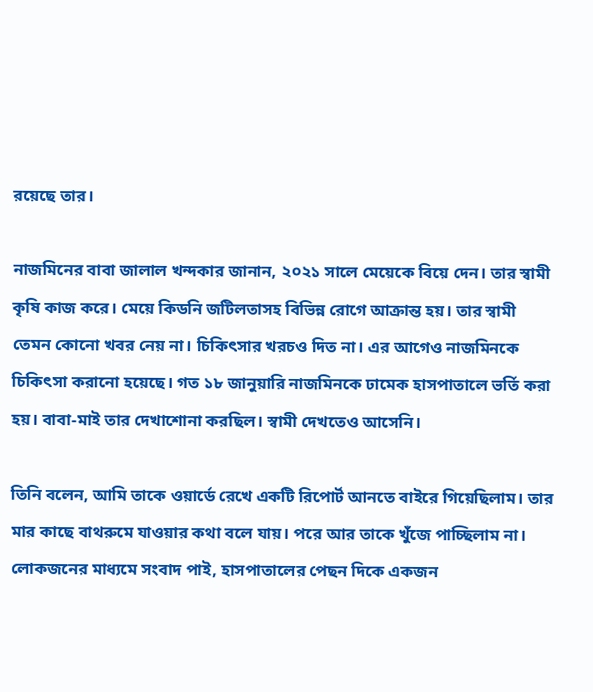রয়েছে তার।

নাজমিনের বাবা জালাল খন্দকার জানান, ২০২১ সালে মেয়েকে বিয়ে দেন। তার স্বামী কৃষি কাজ করে। মেয়ে কিডনি জটিলতাসহ বিভিন্ন রোগে আক্রান্ত হয়। তার স্বামী তেমন কোনো খবর নেয় না। চিকিৎসার খরচও দিত না। এর আগেও নাজমিনকে চিকিৎসা করানো হয়েছে। গত ১৮ জানুয়ারি নাজমিনকে ঢামেক হাসপাতালে ভর্তি করা হয়। বাবা-মাই তার দেখাশোনা করছিল। স্বামী দেখতেও আসেনি।

তিনি বলেন, আমি তাকে ওয়ার্ডে রেখে একটি রিপোর্ট আনতে বাইরে গিয়েছিলাম। তার মার কাছে বাথরুমে যাওয়ার কথা বলে যায়। পরে আর তাকে খুঁজে পাচ্ছিলাম না। লোকজনের মাধ্যমে সংবাদ পাই, হাসপাতালের পেছন দিকে একজন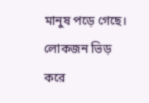মানুষ পড়ে গেছে। লোকজন ভিড় করে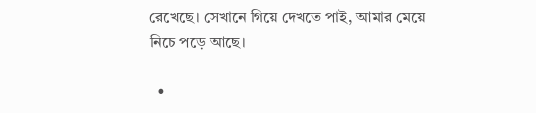রেখেছে। সেখানে গিয়ে দেখতে পাই, আমার মেয়ে নিচে পড়ে আছে।

  •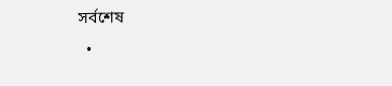সর্বশেষ
  •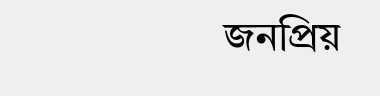জনপ্রিয়